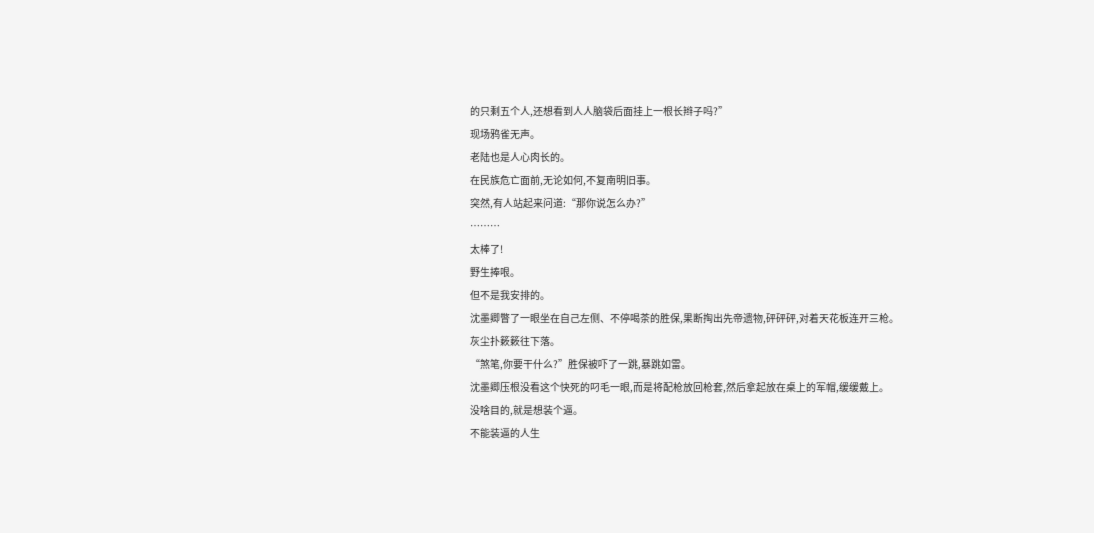的只剩五个人,还想看到人人脑袋后面挂上一根长辫子吗?”
现场鸦雀无声。
老陆也是人心肉长的。
在民族危亡面前,无论如何,不复南明旧事。
突然,有人站起来问道:“那你说怎么办?”
………
太棒了!
野生捧哏。
但不是我安排的。
沈墨卿瞥了一眼坐在自己左侧、不停喝茶的胜保,果断掏出先帝遗物,砰砰砰,对着天花板连开三枪。
灰尘扑簌簌往下落。
“煞笔,你要干什么?”胜保被吓了一跳,暴跳如雷。
沈墨卿压根没看这个快死的叼毛一眼,而是将配枪放回枪套,然后拿起放在桌上的军帽,缓缓戴上。
没啥目的,就是想装个逼。
不能装逼的人生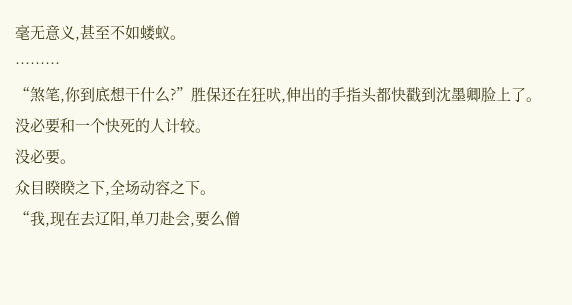毫无意义,甚至不如蝼蚁。
………
“煞笔,你到底想干什么?”胜保还在狂吠,伸出的手指头都快戳到沈墨卿脸上了。
没必要和一个快死的人计较。
没必要。
众目睽睽之下,全场动容之下。
“我,现在去辽阳,单刀赴会,要么僧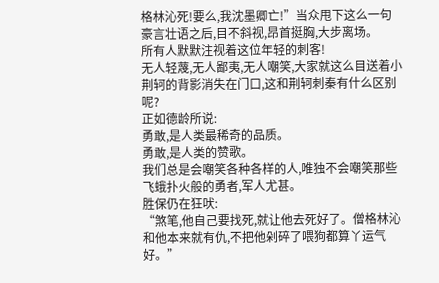格林沁死!要么,我沈墨卿亡!”当众甩下这么一句豪言壮语之后,目不斜视,昂首挺胸,大步离场。
所有人默默注视着这位年轻的刺客!
无人轻蔑,无人鄙夷,无人嘲笑,大家就这么目送着小荆轲的背影消失在门口,这和荆轲刺秦有什么区别呢?
正如德龄所说:
勇敢,是人类最稀奇的品质。
勇敢,是人类的赞歌。
我们总是会嘲笑各种各样的人,唯独不会嘲笑那些飞蛾扑火般的勇者,军人尤甚。
胜保仍在狂吠:
“煞笔,他自己要找死,就让他去死好了。僧格林沁和他本来就有仇,不把他剁碎了喂狗都算丫运气好。”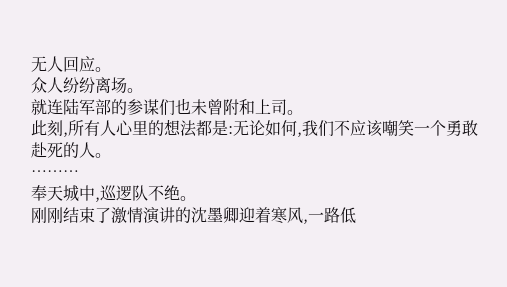无人回应。
众人纷纷离场。
就连陆军部的参谋们也未曾附和上司。
此刻,所有人心里的想法都是:无论如何,我们不应该嘲笑一个勇敢赴死的人。
………
奉天城中,巡逻队不绝。
刚刚结束了激情演讲的沈墨卿迎着寒风,一路低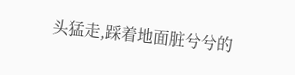头猛走,踩着地面脏兮兮的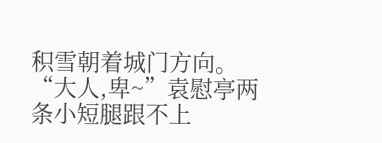积雪朝着城门方向。
“大人,卑~”袁慰亭两条小短腿跟不上